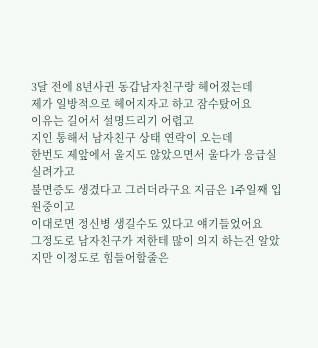3달 전에 8년사귄 동갑남자친구랑 헤어졌는데
제가 일방적으로 헤어지자고 하고 잠수탔어요
이유는 길어서 설명드리기 어렵고
지인 통해서 남자친구 상태 연락이 오는데
한번도 제앞에서 울지도 않았으면서 울다가 응급실 실려가고
불면증도 생겼다고 그러더라구요 지금은 1주일째 입원중이고
이대로면 정신병 생길수도 있다고 얘기들었어요
그정도로 남자친구가 저한테 많이 의지 하는건 알았지만 이정도로 힘들어할줄은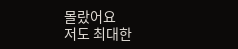몰랐어요
저도 최대한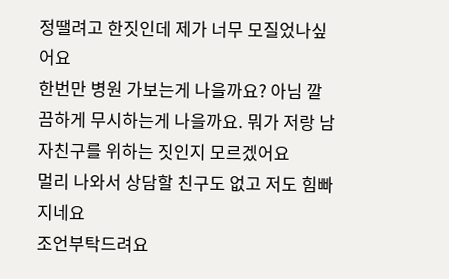정땔려고 한짓인데 제가 너무 모질었나싶어요
한번만 병원 가보는게 나을까요? 아님 깔끔하게 무시하는게 나을까요. 뭐가 저랑 남자친구를 위하는 짓인지 모르겠어요
멀리 나와서 상담할 친구도 없고 저도 힘빠지네요
조언부탁드려요